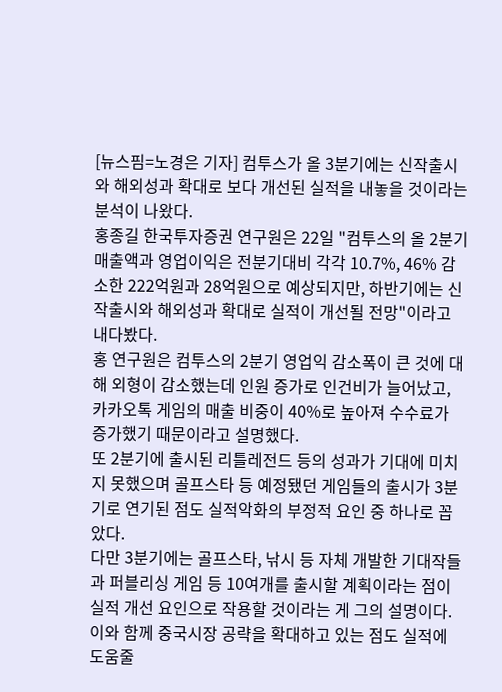[뉴스핌=노경은 기자] 컴투스가 올 3분기에는 신작출시와 해외성과 확대로 보다 개선된 실적을 내놓을 것이라는 분석이 나왔다.
홍종길 한국투자증권 연구원은 22일 "컴투스의 올 2분기 매출액과 영업이익은 전분기대비 각각 10.7%, 46% 감소한 222억원과 28억원으로 예상되지만, 하반기에는 신작출시와 해외성과 확대로 실적이 개선될 전망"이라고 내다봤다.
홍 연구원은 컴투스의 2분기 영업익 감소폭이 큰 것에 대해 외형이 감소했는데 인원 증가로 인건비가 늘어났고, 카카오톡 게임의 매출 비중이 40%로 높아져 수수료가 증가했기 때문이라고 설명했다.
또 2분기에 출시된 리틀레전드 등의 성과가 기대에 미치지 못했으며 골프스타 등 예정됐던 게임들의 출시가 3분기로 연기된 점도 실적악화의 부정적 요인 중 하나로 꼽았다.
다만 3분기에는 골프스타, 낚시 등 자체 개발한 기대작들과 퍼블리싱 게임 등 10여개를 출시할 계획이라는 점이 실적 개선 요인으로 작용할 것이라는 게 그의 설명이다. 이와 함께 중국시장 공략을 확대하고 있는 점도 실적에 도움줄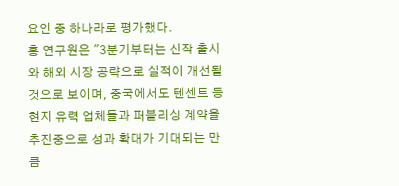요인 중 하나라로 평가했다.
홍 연구원은 "3분기부터는 신작 출시와 해외 시장 공략으로 실적이 개선될 것으로 보이며, 중국에서도 텐센트 등 현지 유력 업체들과 퍼블리싱 계약을 추진중으로 성과 확대가 기대되는 만큼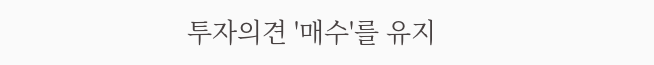투자의견 '매수'를 유지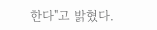한다"고 밝혔다.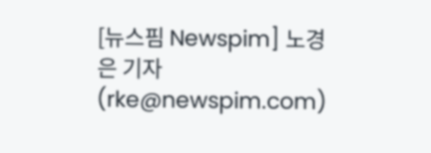[뉴스핌 Newspim] 노경은 기자 (rke@newspim.com)